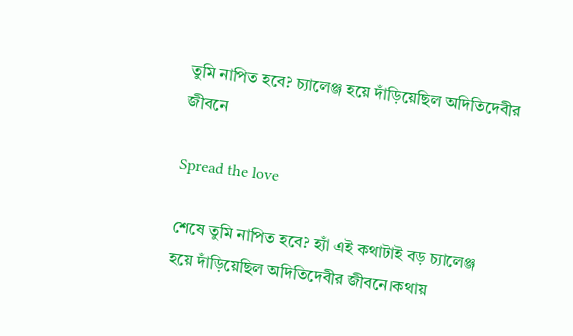তুমি নাপিত হবে? চ্যালেঞ্জ হয়ে দাঁড়িয়েছিল অদিতিদেবীর জীবনে

Spread the love

শেষে তুমি নাপিত হবে? হ্যাঁ এই কথাটাই বড় চ্যালেঞ্জ হয়ে দাঁড়িয়েছিল অদিতিদেবীর জীবনে।কথায়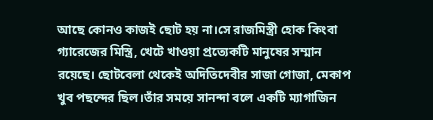আছে কোনও কাজই ছোট হয় না।সে রাজমিস্ত্রী হোক কিংবা গ্যারেজের মিস্ত্রি, খেটে খাওয়া প্রত্যেকটি মানুষের সম্মান রয়েছে। ছোটবেলা থেকেই অদিতিদেবীর সাজা গোজা, মেকাপ খুব পছন্দের ছিল।তাঁর সময়ে সানন্দা বলে একটি ম্যাগাজিন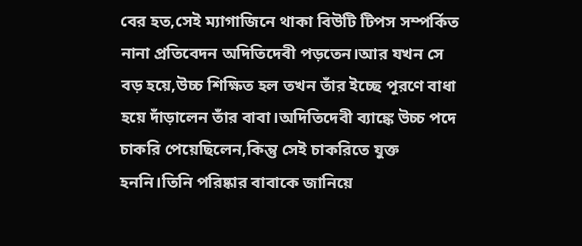বের হত,সেই ম্যাগাজিনে থাকা বিউটি টিপস সম্পর্কিত নানা প্রতিবেদন অদিতিদেবী পড়তেন।আর যখন সে বড় হয়ে,উচ্চ শিক্ষিত হল তখন তাঁর ইচ্ছে পূরণে বাধা হয়ে দাঁড়ালেন তাঁর বাবা।অদিতিদেবী ব্যাঙ্কে উচ্চ পদে চাকরি পেয়েছিলেন,কিন্তু সেই চাকরিতে যুক্ত হননি।তিনি পরিষ্কার বাবাকে জানিয়ে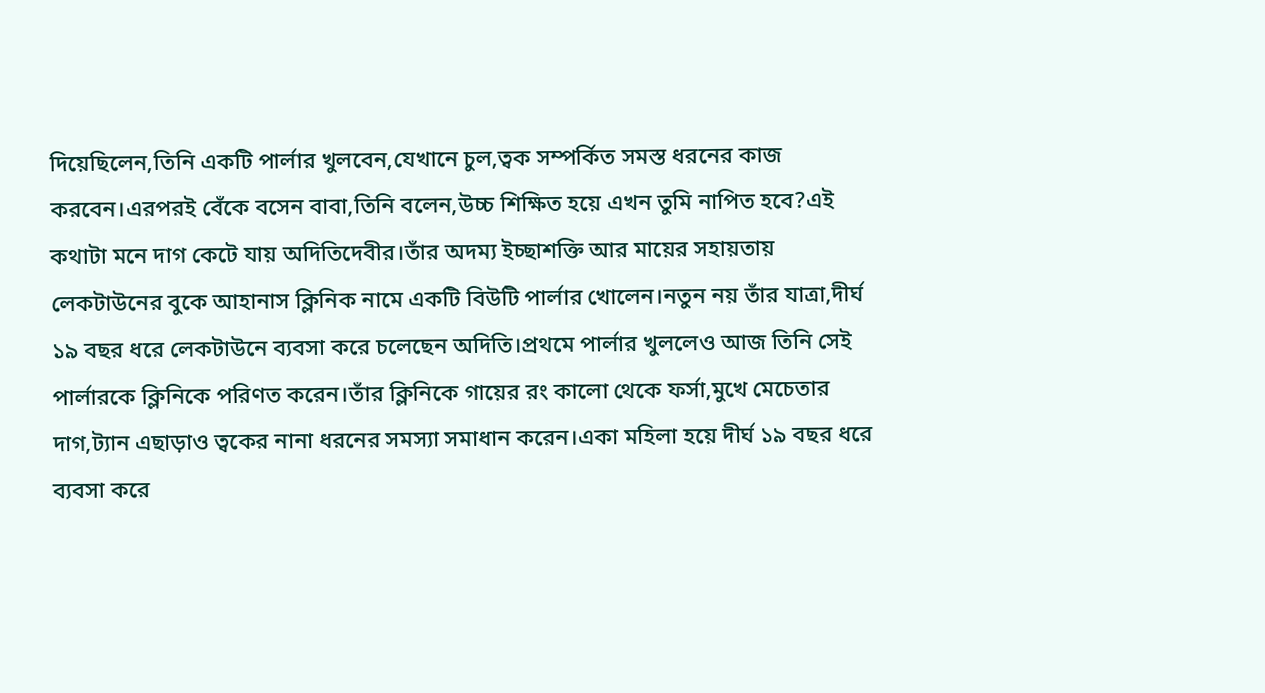দিয়েছিলেন,তিনি একটি পার্লার খুলবেন,যেখানে চুল,ত্বক সম্পর্কিত সমস্ত ধরনের কাজ করবেন।এরপরই বেঁকে বসেন বাবা,তিনি বলেন,উচ্চ শিক্ষিত হয়ে এখন তুমি নাপিত হবে?এই কথাটা মনে দাগ কেটে যায় অদিতিদেবীর।তাঁর অদম্য ইচ্ছাশক্তি আর মায়ের সহায়তায় লেকটাউনের বুকে আহানাস ক্লিনিক নামে একটি বিউটি পার্লার খোলেন।নতুন নয় তাঁর যাত্রা,দীর্ঘ ১৯ বছর ধরে লেকটাউনে ব্যবসা করে চলেছেন অদিতি।প্রথমে পার্লার খুললেও আজ তিনি সেই পার্লারকে ক্লিনিকে পরিণত করেন।তাঁর ক্লিনিকে গায়ের রং কালো থেকে ফর্সা,মুখে মেচেতার দাগ,ট্যান এছাড়াও ত্বকের নানা ধরনের সমস্যা সমাধান করেন।একা মহিলা হয়ে দীর্ঘ ১৯ বছর ধরে ব্যবসা করে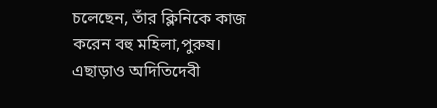চলেছেন, তাঁর ক্লিনিকে কাজ করেন বহু মহিলা,পুরুষ। এছাড়াও অদিতিদেবী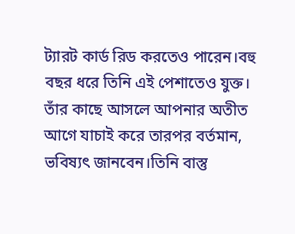ট্যারট কার্ড রিড করতেও পারেন।বহু বছর ধরে তিনি এই পেশাতেও যুক্ত। তাঁর কাছে আসলে আপনার অতীত আগে যাচাই করে তারপর বর্তমান, ভবিষ্যৎ জানবেন।তিনি বাস্তু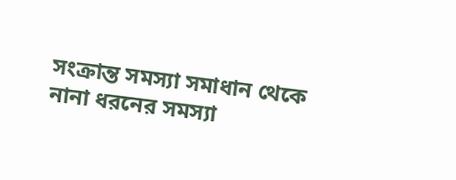সংক্রান্ত সমস্যা সমাধান থেকে নানা ধরনের সমস্যা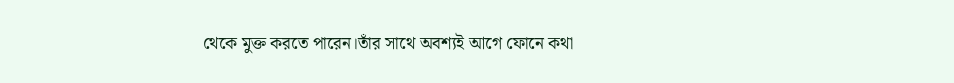থেকে মুক্ত করতে পারেন।তাঁর সাথে অবশ্যই আগে ফোনে কথা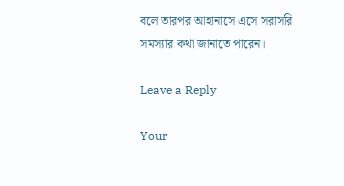বলে তারপর আহানাসে এসে সরাসরি সমস্যার কথা জানাতে পারেন।

Leave a Reply

Your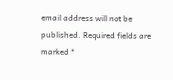email address will not be published. Required fields are marked *